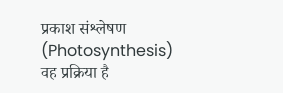प्रकाश संश्लेषण (Photosynthesis) वह प्रक्रिया है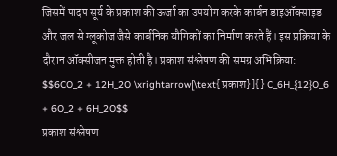जिसमें पादप सूर्य के प्रकाश की ऊर्जा का उपयोग करके कार्बन डाइऑक्साइड और जल से ग्लूकोज जैसे कार्बनिक यौगिकों का निर्माण करते हैं। इस प्रक्रिया के दौरान ऑक्सीजन मुक्त होती है। प्रकाश संश्लेषण की समग्र अभिक्रिया:
$$6CO_2 + 12H_2O \xrightarrow[\text{प्रकाश}]{} C_6H_{12}O_6 + 6O_2 + 6H_2O$$
प्रकाश संश्लेषण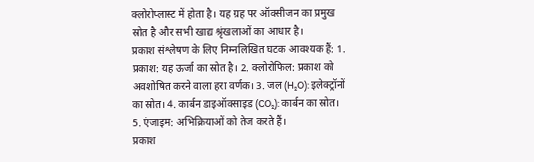क्लोरोप्लास्ट में होता है। यह ग्रह पर ऑक्सीजन का प्रमुख स्रोत है और सभी खाद्य श्रृंखलाओं का आधार है।
प्रकाश संश्लेषण के लिए निम्नलिखित घटक आवश्यक हैं: 1. प्रकाश: यह ऊर्जा का स्रोत है। 2. क्लोरोफिल: प्रकाश को अवशोषित करने वाला हरा वर्णक। 3. जल (H₂O): इलेक्ट्रॉनों का स्रोत। 4. कार्बन डाइऑक्साइड (CO₂): कार्बन का स्रोत। 5. एंजाइम: अभिक्रियाओं को तेज करते हैं।
प्रकाश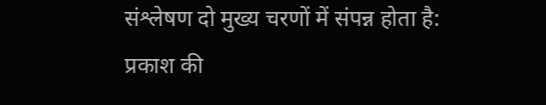संश्लेषण दो मुख्य चरणों में संपन्न होता है:
प्रकाश की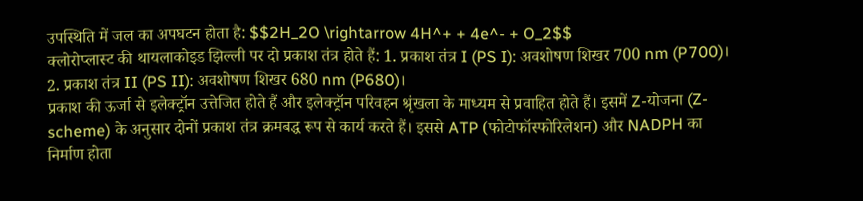उपस्थिति में जल का अपघटन होता है: $$2H_2O \rightarrow 4H^+ + 4e^- + O_2$$
क्लोरोप्लास्ट की थायलाकोइड झिल्ली पर दो प्रकाश तंत्र होते हैं: 1. प्रकाश तंत्र I (PS I): अवशोषण शिखर 700 nm (P700)। 2. प्रकाश तंत्र II (PS II): अवशोषण शिखर 680 nm (P680)।
प्रकाश की ऊर्जा से इलेक्ट्रॉन उत्तेजित होते हैं और इलेक्ट्रॉन परिवहन श्रृंखला के माध्यम से प्रवाहित होते हैं। इसमें Z-योजना (Z-scheme) के अनुसार दोनों प्रकाश तंत्र क्रमबद्ध रूप से कार्य करते हैं। इससे ATP (फोटोफॉस्फोरिलेशन) और NADPH का निर्माण होता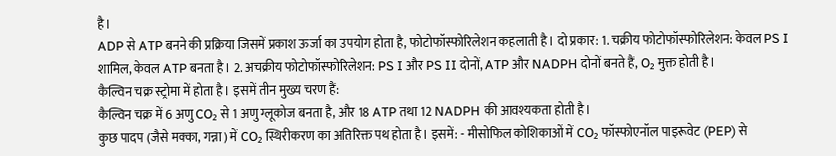है।
ADP से ATP बनने की प्रक्रिया जिसमें प्रकाश ऊर्जा का उपयोग होता है, फोटोफॉस्फोरिलेशन कहलाती है। दो प्रकार: 1. चक्रीय फोटोफॉस्फोरिलेशन: केवल PS I शामिल, केवल ATP बनता है। 2. अचक्रीय फोटोफॉस्फोरिलेशन: PS I और PS II दोनों, ATP और NADPH दोनों बनते हैं, O₂ मुक्त होती है।
कैल्विन चक्र स्ट्रोमा में होता है। इसमें तीन मुख्य चरण हैं:
कैल्विन चक्र में 6 अणु CO₂ से 1 अणु ग्लूकोज बनता है, और 18 ATP तथा 12 NADPH की आवश्यकता होती है।
कुछ पादप (जैसे मक्का, गन्ना) में CO₂ स्थिरीकरण का अतिरिक्त पथ होता है। इसमें: - मीसोफिल कोशिकाओं में CO₂ फॉस्फोएनॉल पाइरूवेट (PEP) से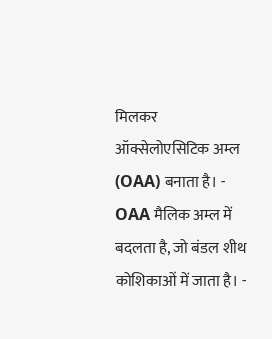मिलकर ऑक्सेलोएसिटिक अम्ल (OAA) बनाता है। - OAA मैलिक अम्ल में बदलता है, जो बंडल शीथ कोशिकाओं में जाता है। -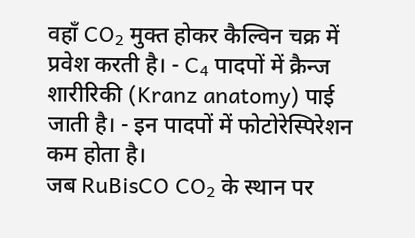वहाँ CO₂ मुक्त होकर कैल्विन चक्र में प्रवेश करती है। - C₄ पादपों में क्रैन्ज शारीरिकी (Kranz anatomy) पाई जाती है। - इन पादपों में फोटोरेस्पिरेशन कम होता है।
जब RuBisCO CO₂ के स्थान पर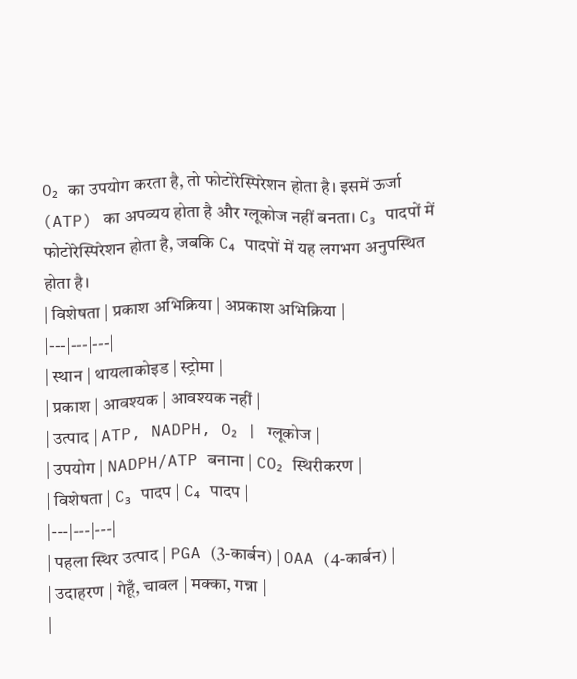O₂ का उपयोग करता है, तो फोटोरेस्पिरेशन होता है। इसमें ऊर्जा (ATP) का अपव्यय होता है और ग्लूकोज नहीं बनता। C₃ पादपों में फोटोरेस्पिरेशन होता है, जबकि C₄ पादपों में यह लगभग अनुपस्थित होता है।
| विशेषता | प्रकाश अभिक्रिया | अप्रकाश अभिक्रिया |
|---|---|---|
| स्थान | थायलाकोइड | स्ट्रोमा |
| प्रकाश | आवश्यक | आवश्यक नहीं |
| उत्पाद | ATP, NADPH, O₂ | ग्लूकोज |
| उपयोग | NADPH/ATP बनाना | CO₂ स्थिरीकरण |
| विशेषता | C₃ पादप | C₄ पादप |
|---|---|---|
| पहला स्थिर उत्पाद | PGA (3-कार्बन) | OAA (4-कार्बन) |
| उदाहरण | गेहूँ, चावल | मक्का, गन्ना |
|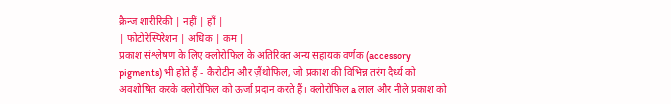क्रैन्ज शारीरिकी | नहीं | हाँ |
| फोटोरेस्पिरेशन | अधिक | कम |
प्रकाश संश्लेषण के लिए क्लोरोफिल के अतिरिक्त अन्य सहायक वर्णक (accessory pigments) भी होते हैं - कैरोटीन और ज़ैंथोफिल, जो प्रकाश की विभिन्न तरंग दैर्ध्य को अवशोषित करके क्लोरोफिल को ऊर्जा प्रदान करते हैं। क्लोरोफिल a लाल और नीले प्रकाश को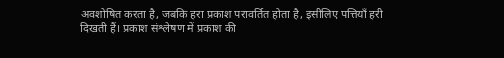अवशोषित करता है, जबकि हरा प्रकाश परावर्तित होता है, इसीलिए पत्तियाँ हरी दिखती हैं। प्रकाश संश्लेषण में प्रकाश की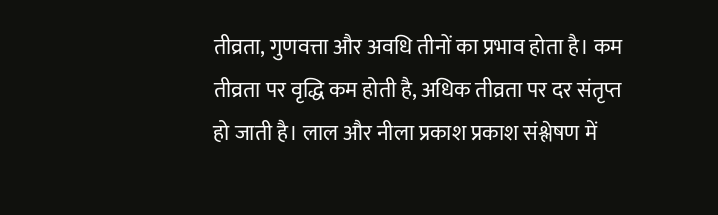तीव्रता, गुणवत्ता और अवधि तीनों का प्रभाव होता है। कम तीव्रता पर वृद्धि कम होती है, अधिक तीव्रता पर दर संतृप्त हो जाती है। लाल और नीला प्रकाश प्रकाश संश्लेषण में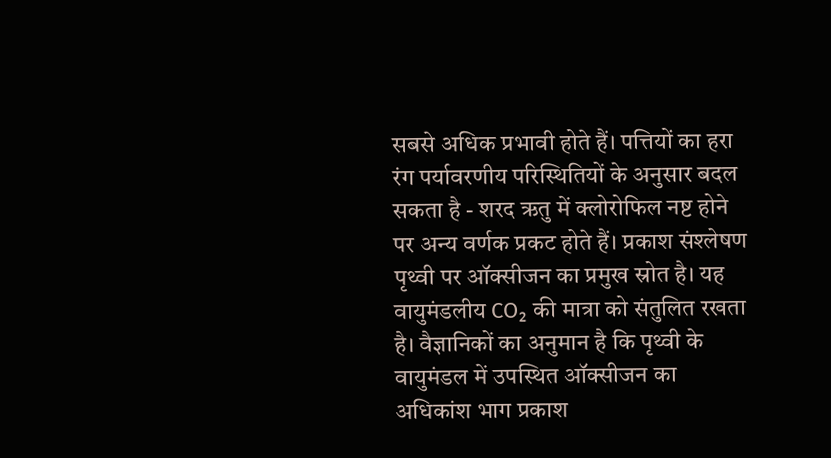सबसे अधिक प्रभावी होते हैं। पत्तियों का हरा रंग पर्यावरणीय परिस्थितियों के अनुसार बदल सकता है - शरद ऋतु में क्लोरोफिल नष्ट होने पर अन्य वर्णक प्रकट होते हैं। प्रकाश संश्लेषण पृथ्वी पर ऑक्सीजन का प्रमुख स्रोत है। यह वायुमंडलीय CO₂ की मात्रा को संतुलित रखता है। वैज्ञानिकों का अनुमान है कि पृथ्वी के वायुमंडल में उपस्थित ऑक्सीजन का अधिकांश भाग प्रकाश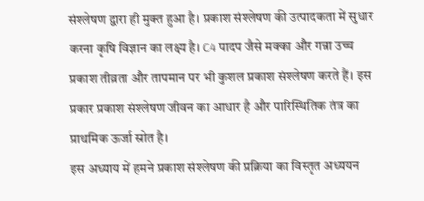संश्लेषण द्वारा ही मुक्त हुआ है। प्रकाश संश्लेषण की उत्पादकता में सुधार करना कृषि विज्ञान का लक्ष्य है। C4 पादप जैसे मक्का और गन्ना उच्च प्रकाश तीव्रता और तापमान पर भी कुशल प्रकाश संश्लेषण करते हैं। इस प्रकार प्रकाश संश्लेषण जीवन का आधार है और पारिस्थितिक तंत्र का प्राथमिक ऊर्जा स्रोत है।
इस अध्याय में हमने प्रकाश संश्लेषण की प्रक्रिया का विस्तृत अध्ययन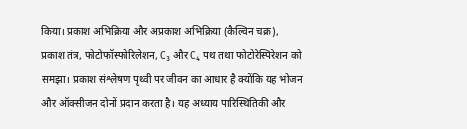किया। प्रकाश अभिक्रिया और अप्रकाश अभिक्रिया (कैल्विन चक्र), प्रकाश तंत्र, फोटोफॉस्फोरिलेशन, C₃ और C₄ पथ तथा फोटोरेस्पिरेशन को समझा। प्रकाश संश्लेषण पृथ्वी पर जीवन का आधार है क्योंकि यह भोजन और ऑक्सीजन दोनों प्रदान करता है। यह अध्याय पारिस्थितिकी और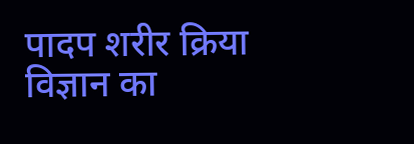पादप शरीर क्रिया विज्ञान का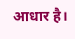आधार है।